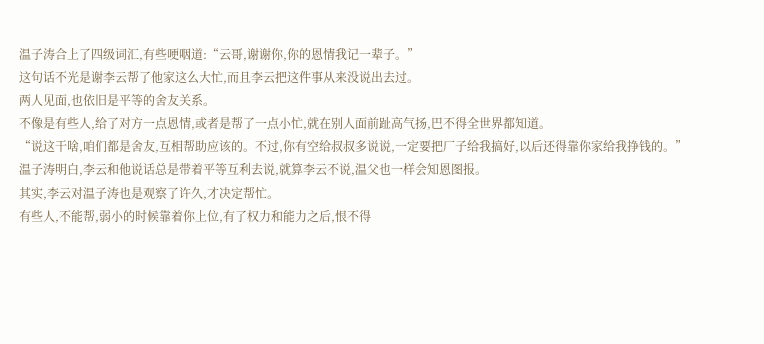温子涛合上了四级词汇,有些哽咽道:“云哥,谢谢你,你的恩情我记一辈子。”
这句话不光是谢李云帮了他家这么大忙,而且李云把这件事从来没说出去过。
两人见面,也依旧是平等的舍友关系。
不像是有些人,给了对方一点恩情,或者是帮了一点小忙,就在别人面前趾高气扬,巴不得全世界都知道。
“说这干啥,咱们都是舍友,互相帮助应该的。不过,你有空给叔叔多说说,一定要把厂子给我搞好,以后还得靠你家给我挣钱的。”
温子涛明白,李云和他说话总是带着平等互利去说,就算李云不说,温父也一样会知恩图报。
其实,李云对温子涛也是观察了许久,才决定帮忙。
有些人,不能帮,弱小的时候靠着你上位,有了权力和能力之后,恨不得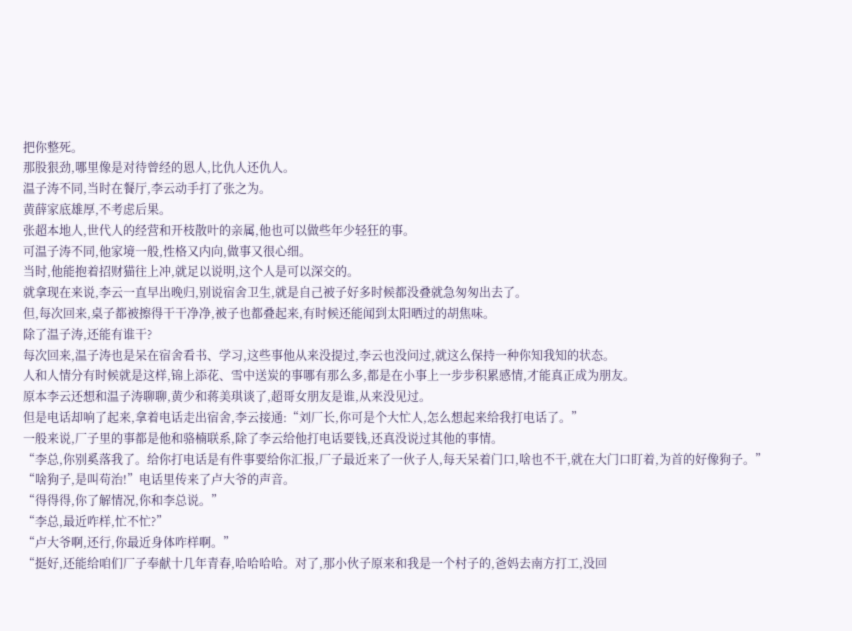把你整死。
那股狠劲,哪里像是对待曾经的恩人,比仇人还仇人。
温子涛不同,当时在餐厅,李云动手打了张之为。
黄薛家底雄厚,不考虑后果。
张超本地人,世代人的经营和开枝散叶的亲属,他也可以做些年少轻狂的事。
可温子涛不同,他家境一般,性格又内向,做事又很心细。
当时,他能抱着招财猫往上冲,就足以说明,这个人是可以深交的。
就拿现在来说,李云一直早出晚归,别说宿舍卫生,就是自己被子好多时候都没叠就急匆匆出去了。
但,每次回来,桌子都被擦得干干净净,被子也都叠起来,有时候还能闻到太阳晒过的胡焦味。
除了温子涛,还能有谁干?
每次回来,温子涛也是呆在宿舍看书、学习,这些事他从来没提过,李云也没问过,就这么保持一种你知我知的状态。
人和人情分有时候就是这样,锦上添花、雪中送炭的事哪有那么多,都是在小事上一步步积累感情,才能真正成为朋友。
原本李云还想和温子涛聊聊,黄少和蒋美琪谈了,超哥女朋友是谁,从来没见过。
但是电话却响了起来,拿着电话走出宿舍,李云接通:“刘厂长,你可是个大忙人,怎么想起来给我打电话了。”
一般来说,厂子里的事都是他和骆楠联系,除了李云给他打电话要钱,还真没说过其他的事情。
“李总,你别奚落我了。给你打电话是有件事要给你汇报,厂子最近来了一伙子人,每天呆着门口,啥也不干,就在大门口盯着,为首的好像狗子。”
“啥狗子,是叫苟治!”电话里传来了卢大爷的声音。
“得得得,你了解情况,你和李总说。”
“李总,最近咋样,忙不忙?”
“卢大爷啊,还行,你最近身体咋样啊。”
“挺好,还能给咱们厂子奉献十几年青春,哈哈哈哈。对了,那小伙子原来和我是一个村子的,爸妈去南方打工,没回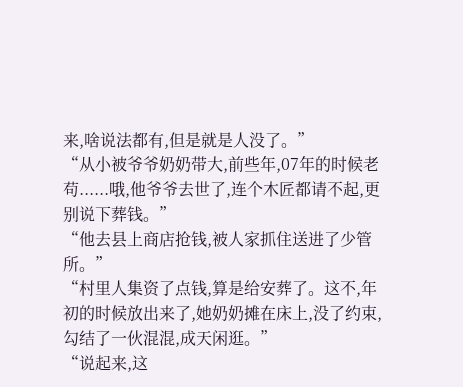来,啥说法都有,但是就是人没了。”
“从小被爷爷奶奶带大,前些年,07年的时候老苟......哦,他爷爷去世了,连个木匠都请不起,更别说下葬钱。”
“他去县上商店抢钱,被人家抓住送进了少管所。”
“村里人集资了点钱,算是给安葬了。这不,年初的时候放出来了,她奶奶摊在床上,没了约束,勾结了一伙混混,成天闲逛。”
“说起来,这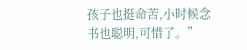孩子也挺命苦,小时候念书也聪明,可惜了。”